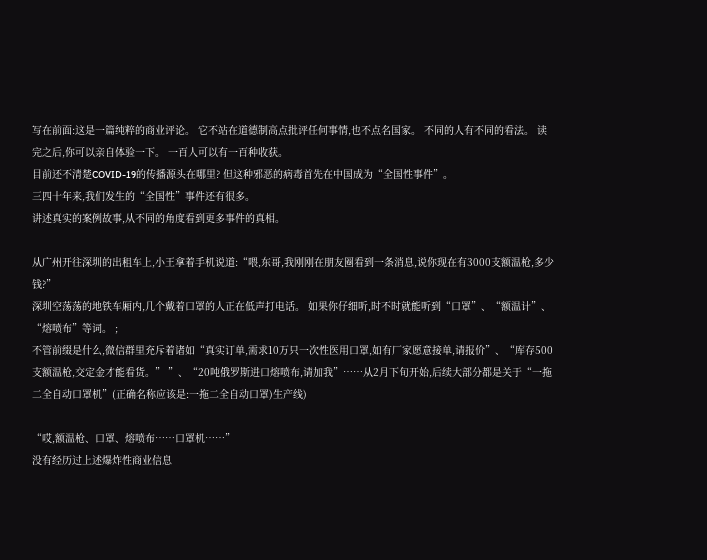写在前面:这是一篇纯粹的商业评论。 它不站在道德制高点批评任何事情,也不点名国家。 不同的人有不同的看法。 读完之后,你可以亲自体验一下。 一百人可以有一百种收获。
目前还不清楚COVID-19的传播源头在哪里? 但这种邪恶的病毒首先在中国成为“全国性事件”。
三四十年来,我们发生的“全国性”事件还有很多。
讲述真实的案例故事,从不同的角度看到更多事件的真相。

从广州开往深圳的出租车上,小王拿着手机说道:“喂,东哥,我刚刚在朋友圈看到一条消息,说你现在有3000支额温枪,多少钱?”
深圳空荡荡的地铁车厢内,几个戴着口罩的人正在低声打电话。 如果你仔细听,时不时就能听到“口罩”、“额温计”、“熔喷布”等词。 ;
不管前缀是什么,微信群里充斥着诸如“真实订单,需求10万只一次性医用口罩,如有厂家愿意接单,请报价”、“库存500支额温枪,交定金才能看货。” ”、“20吨俄罗斯进口熔喷布,请加我”……从2月下旬开始,后续大部分都是关于“一拖二全自动口罩机”(正确名称应该是:一拖二全自动口罩)生产线)

“哎,额温枪、口罩、熔喷布……口罩机……”
没有经历过上述爆炸性商业信息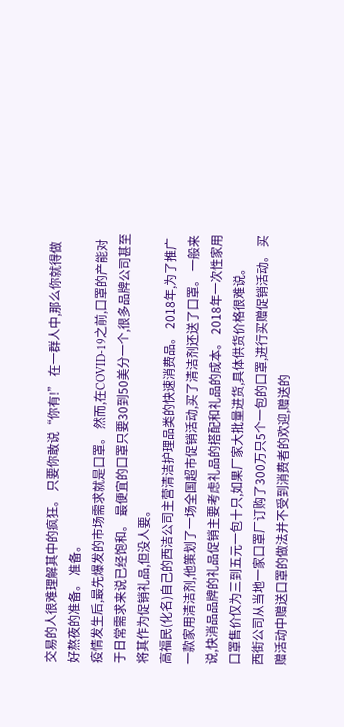交易的人很难理解其中的疯狂。 只要你敢说“你有!” 在一群人中,那么你就得做好熬夜的准备。 准备。
疫情发生后,最先爆发的市场需求就是口罩。 然而,在COVID-19之前,口罩的产能对于日常需求来说已经饱和。 最便宜的口罩只要30到50美分一个,很多品牌公司甚至将其作为促销礼品,但没人要。
高福民(化名)自己的西洁公司主营清洁护理品类的快速消费品。 2018年,为了推广一款家用清洁剂,他策划了一场全国超市促销活动,买了清洁剂还送了口罩。 一般来说,快消品品牌的礼品促销主要考虑礼品的搭配和礼品的成本。 2018年一次性家用口罩售价仅为三到五元一包十只,如果厂家大批量进货,具体供货价格很难说。
西街公司从当地一家口罩厂订购了300万只5个一包的口罩,进行买赠促销活动。 买赠活动中赠送口罩的做法并不受到消费者的欢迎,赠送的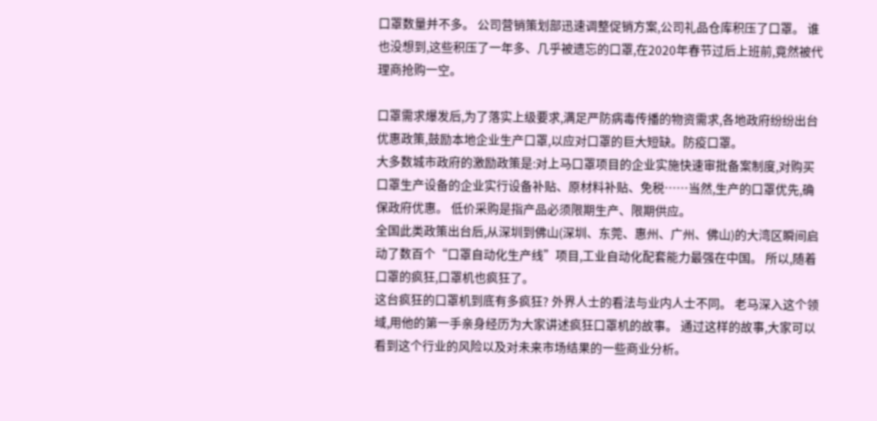口罩数量并不多。 公司营销策划部迅速调整促销方案,公司礼品仓库积压了口罩。 谁也没想到,这些积压了一年多、几乎被遗忘的口罩,在2020年春节过后上班前,竟然被代理商抢购一空。

口罩需求爆发后,为了落实上级要求,满足严防病毒传播的物资需求,各地政府纷纷出台优惠政策,鼓励本地企业生产口罩,以应对口罩的巨大短缺。防疫口罩。
大多数城市政府的激励政策是:对上马口罩项目的企业实施快速审批备案制度,对购买口罩生产设备的企业实行设备补贴、原材料补贴、免税……当然,生产的口罩优先,确保政府优惠。 低价采购是指产品必须限期生产、限期供应。
全国此类政策出台后,从深圳到佛山(深圳、东莞、惠州、广州、佛山)的大湾区瞬间启动了数百个“口罩自动化生产线”项目,工业自动化配套能力最强在中国。 所以,随着口罩的疯狂,口罩机也疯狂了。
这台疯狂的口罩机到底有多疯狂? 外界人士的看法与业内人士不同。 老马深入这个领域,用他的第一手亲身经历为大家讲述疯狂口罩机的故事。 通过这样的故事,大家可以看到这个行业的风险以及对未来市场结果的一些商业分析。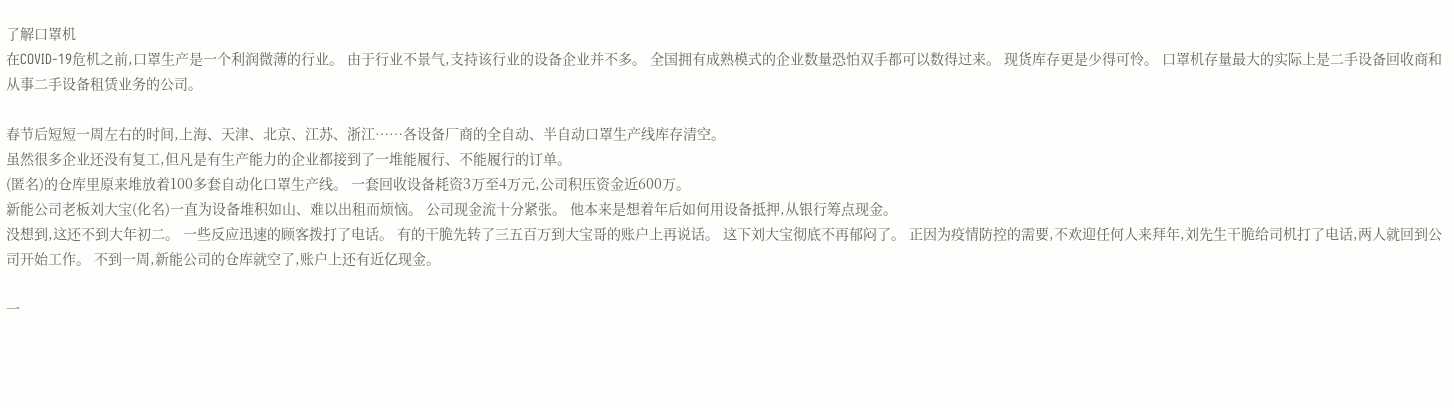了解口罩机
在COVID-19危机之前,口罩生产是一个利润微薄的行业。 由于行业不景气,支持该行业的设备企业并不多。 全国拥有成熟模式的企业数量恐怕双手都可以数得过来。 现货库存更是少得可怜。 口罩机存量最大的实际上是二手设备回收商和从事二手设备租赁业务的公司。

春节后短短一周左右的时间,上海、天津、北京、江苏、浙江……各设备厂商的全自动、半自动口罩生产线库存清空。
虽然很多企业还没有复工,但凡是有生产能力的企业都接到了一堆能履行、不能履行的订单。
(匿名)的仓库里原来堆放着100多套自动化口罩生产线。 一套回收设备耗资3万至4万元,公司积压资金近600万。
新能公司老板刘大宝(化名)一直为设备堆积如山、难以出租而烦恼。 公司现金流十分紧张。 他本来是想着年后如何用设备抵押,从银行筹点现金。
没想到,这还不到大年初二。 一些反应迅速的顾客拨打了电话。 有的干脆先转了三五百万到大宝哥的账户上再说话。 这下刘大宝彻底不再郁闷了。 正因为疫情防控的需要,不欢迎任何人来拜年,刘先生干脆给司机打了电话,两人就回到公司开始工作。 不到一周,新能公司的仓库就空了,账户上还有近亿现金。

一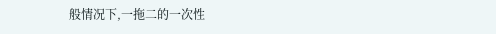般情况下,一拖二的一次性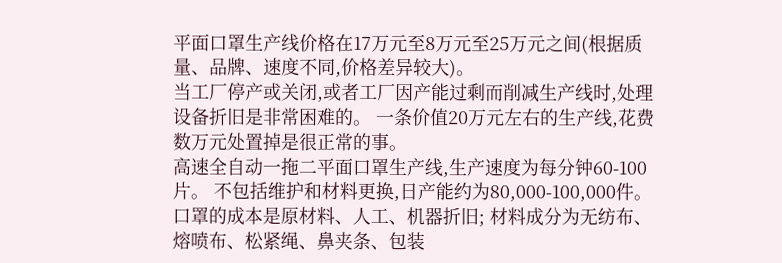平面口罩生产线价格在17万元至8万元至25万元之间(根据质量、品牌、速度不同,价格差异较大)。
当工厂停产或关闭,或者工厂因产能过剩而削减生产线时,处理设备折旧是非常困难的。 一条价值20万元左右的生产线,花费数万元处置掉是很正常的事。
高速全自动一拖二平面口罩生产线,生产速度为每分钟60-100片。 不包括维护和材料更换,日产能约为80,000-100,000件。
口罩的成本是原材料、人工、机器折旧; 材料成分为无纺布、熔喷布、松紧绳、鼻夹条、包装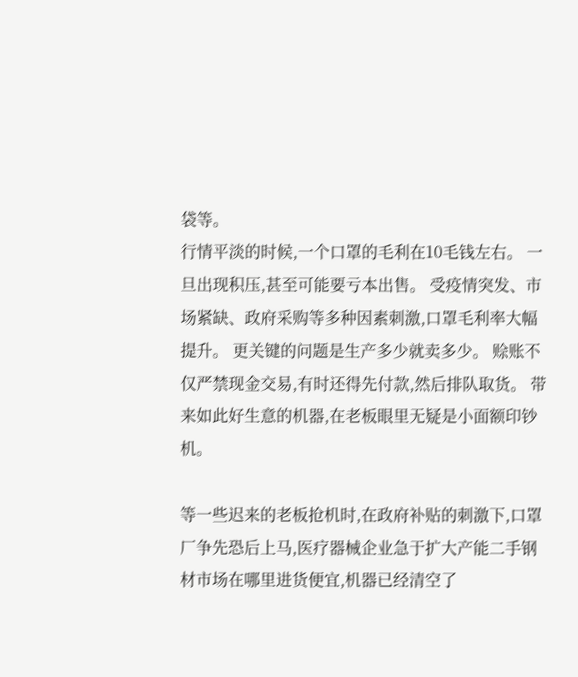袋等。
行情平淡的时候,一个口罩的毛利在10毛钱左右。 一旦出现积压,甚至可能要亏本出售。 受疫情突发、市场紧缺、政府采购等多种因素刺激,口罩毛利率大幅提升。 更关键的问题是生产多少就卖多少。 赊账不仅严禁现金交易,有时还得先付款,然后排队取货。 带来如此好生意的机器,在老板眼里无疑是小面额印钞机。

等一些迟来的老板抢机时,在政府补贴的刺激下,口罩厂争先恐后上马,医疗器械企业急于扩大产能二手钢材市场在哪里进货便宜,机器已经清空了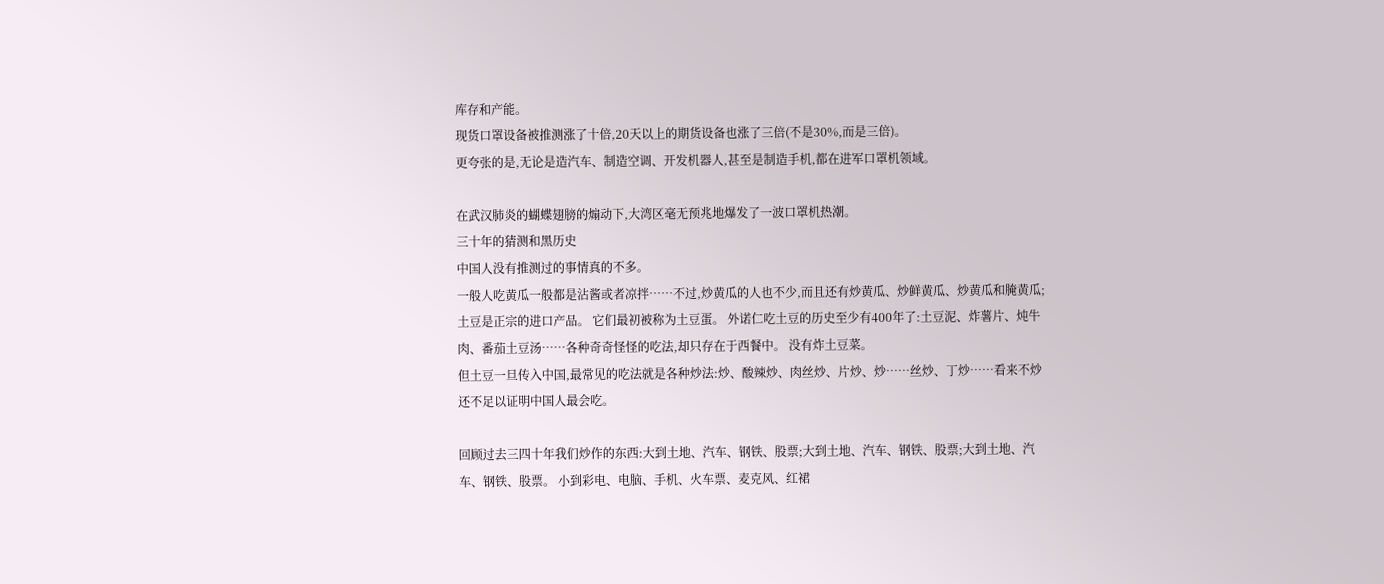库存和产能。
现货口罩设备被推测涨了十倍,20天以上的期货设备也涨了三倍(不是30%,而是三倍)。
更夸张的是,无论是造汽车、制造空调、开发机器人,甚至是制造手机,都在进军口罩机领域。

在武汉肺炎的蝴蝶翅膀的煽动下,大湾区毫无预兆地爆发了一波口罩机热潮。
三十年的猜测和黑历史
中国人没有推测过的事情真的不多。
一般人吃黄瓜一般都是沾酱或者凉拌……不过,炒黄瓜的人也不少,而且还有炒黄瓜、炒鲜黄瓜、炒黄瓜和腌黄瓜;
土豆是正宗的进口产品。 它们最初被称为土豆蛋。 外诺仁吃土豆的历史至少有400年了:土豆泥、炸薯片、炖牛肉、番茄土豆汤……各种奇奇怪怪的吃法,却只存在于西餐中。 没有炸土豆菜。
但土豆一旦传入中国,最常见的吃法就是各种炒法:炒、酸辣炒、肉丝炒、片炒、炒……丝炒、丁炒……看来不炒还不足以证明中国人最会吃。

回顾过去三四十年我们炒作的东西:大到土地、汽车、钢铁、股票;大到土地、汽车、钢铁、股票;大到土地、汽车、钢铁、股票。 小到彩电、电脑、手机、火车票、麦克风、红裙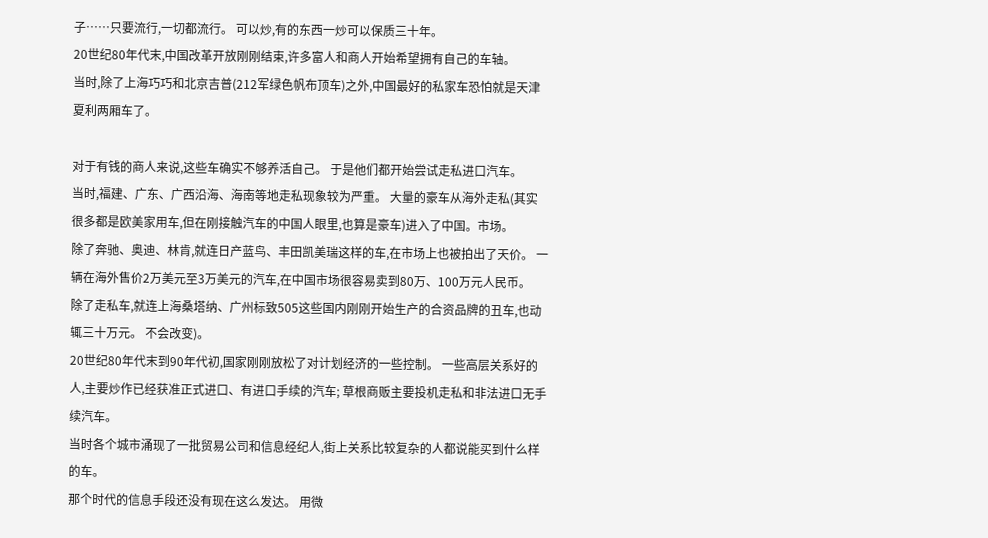子……只要流行,一切都流行。 可以炒,有的东西一炒可以保质三十年。
20世纪80年代末,中国改革开放刚刚结束,许多富人和商人开始希望拥有自己的车轴。
当时,除了上海巧巧和北京吉普(212军绿色帆布顶车)之外,中国最好的私家车恐怕就是天津夏利两厢车了。

对于有钱的商人来说,这些车确实不够养活自己。 于是他们都开始尝试走私进口汽车。
当时,福建、广东、广西沿海、海南等地走私现象较为严重。 大量的豪车从海外走私(其实很多都是欧美家用车,但在刚接触汽车的中国人眼里,也算是豪车)进入了中国。市场。
除了奔驰、奥迪、林肯,就连日产蓝鸟、丰田凯美瑞这样的车,在市场上也被拍出了天价。 一辆在海外售价2万美元至3万美元的汽车,在中国市场很容易卖到80万、100万元人民币。
除了走私车,就连上海桑塔纳、广州标致505这些国内刚刚开始生产的合资品牌的丑车,也动辄三十万元。 不会改变)。
20世纪80年代末到90年代初,国家刚刚放松了对计划经济的一些控制。 一些高层关系好的人,主要炒作已经获准正式进口、有进口手续的汽车; 草根商贩主要投机走私和非法进口无手续汽车。
当时各个城市涌现了一批贸易公司和信息经纪人,街上关系比较复杂的人都说能买到什么样的车。
那个时代的信息手段还没有现在这么发达。 用微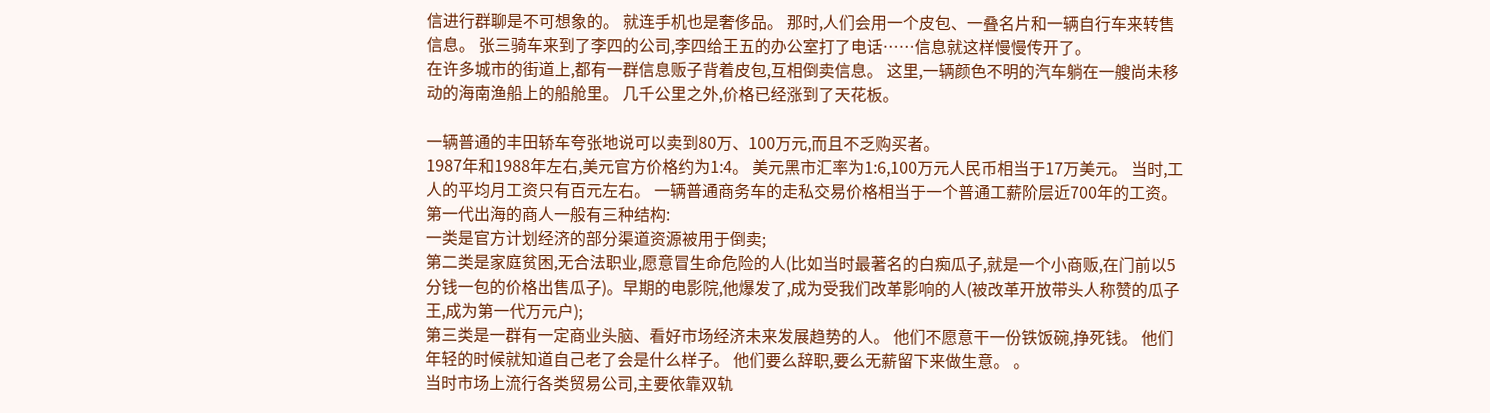信进行群聊是不可想象的。 就连手机也是奢侈品。 那时,人们会用一个皮包、一叠名片和一辆自行车来转售信息。 张三骑车来到了李四的公司,李四给王五的办公室打了电话……信息就这样慢慢传开了。
在许多城市的街道上,都有一群信息贩子背着皮包,互相倒卖信息。 这里,一辆颜色不明的汽车躺在一艘尚未移动的海南渔船上的船舱里。 几千公里之外,价格已经涨到了天花板。

一辆普通的丰田轿车夸张地说可以卖到80万、100万元,而且不乏购买者。
1987年和1988年左右,美元官方价格约为1:4。 美元黑市汇率为1:6,100万元人民币相当于17万美元。 当时,工人的平均月工资只有百元左右。 一辆普通商务车的走私交易价格相当于一个普通工薪阶层近700年的工资。
第一代出海的商人一般有三种结构:
一类是官方计划经济的部分渠道资源被用于倒卖;
第二类是家庭贫困,无合法职业,愿意冒生命危险的人(比如当时最著名的白痴瓜子,就是一个小商贩,在门前以5分钱一包的价格出售瓜子)。早期的电影院,他爆发了,成为受我们改革影响的人(被改革开放带头人称赞的瓜子王,成为第一代万元户);
第三类是一群有一定商业头脑、看好市场经济未来发展趋势的人。 他们不愿意干一份铁饭碗,挣死钱。 他们年轻的时候就知道自己老了会是什么样子。 他们要么辞职,要么无薪留下来做生意。 。
当时市场上流行各类贸易公司,主要依靠双轨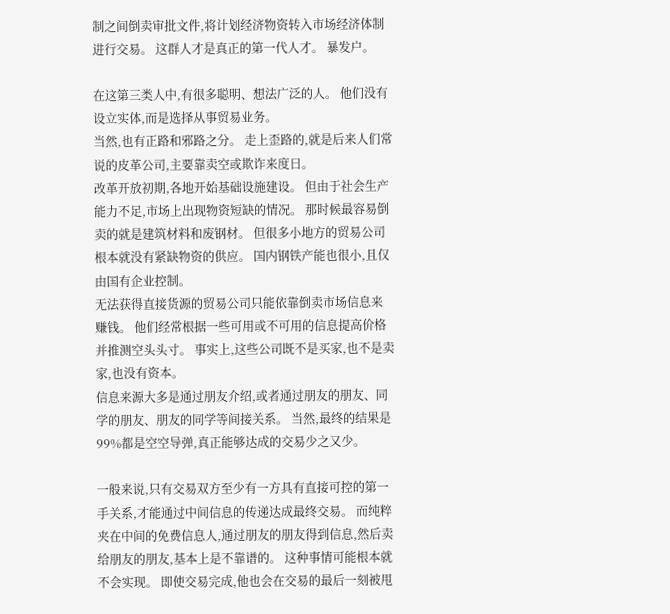制之间倒卖审批文件,将计划经济物资转入市场经济体制进行交易。 这群人才是真正的第一代人才。 暴发户。

在这第三类人中,有很多聪明、想法广泛的人。 他们没有设立实体,而是选择从事贸易业务。
当然,也有正路和邪路之分。 走上歪路的,就是后来人们常说的皮革公司,主要靠卖空或欺诈来度日。
改革开放初期,各地开始基础设施建设。 但由于社会生产能力不足,市场上出现物资短缺的情况。 那时候最容易倒卖的就是建筑材料和废钢材。 但很多小地方的贸易公司根本就没有紧缺物资的供应。 国内钢铁产能也很小,且仅由国有企业控制。
无法获得直接货源的贸易公司只能依靠倒卖市场信息来赚钱。 他们经常根据一些可用或不可用的信息提高价格并推测空头头寸。 事实上,这些公司既不是买家,也不是卖家,也没有资本。
信息来源大多是通过朋友介绍,或者通过朋友的朋友、同学的朋友、朋友的同学等间接关系。 当然,最终的结果是99%都是空空导弹,真正能够达成的交易少之又少。

一般来说,只有交易双方至少有一方具有直接可控的第一手关系,才能通过中间信息的传递达成最终交易。 而纯粹夹在中间的免费信息人,通过朋友的朋友得到信息,然后卖给朋友的朋友,基本上是不靠谱的。 这种事情可能根本就不会实现。 即使交易完成,他也会在交易的最后一刻被甩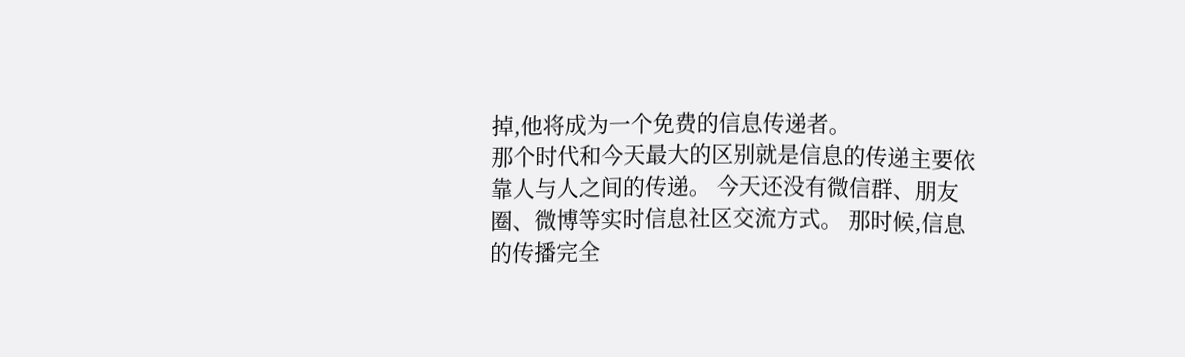掉,他将成为一个免费的信息传递者。
那个时代和今天最大的区别就是信息的传递主要依靠人与人之间的传递。 今天还没有微信群、朋友圈、微博等实时信息社区交流方式。 那时候,信息的传播完全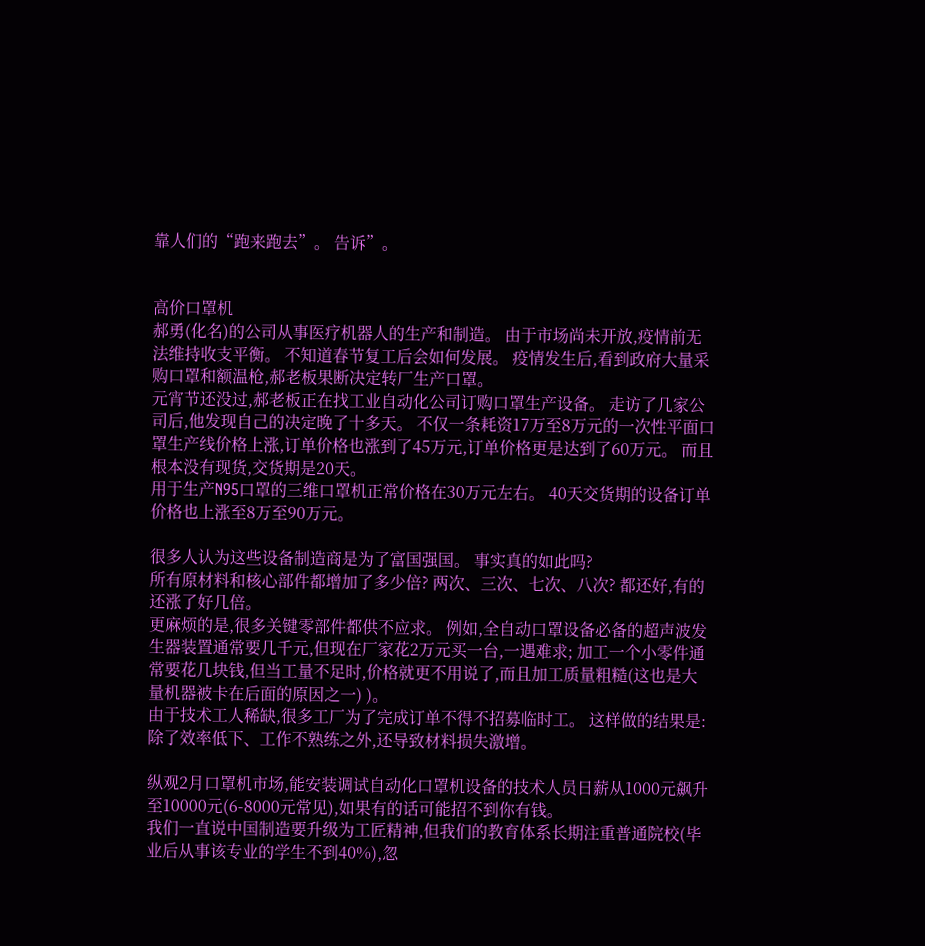靠人们的“跑来跑去”。 告诉”。


高价口罩机
郝勇(化名)的公司从事医疗机器人的生产和制造。 由于市场尚未开放,疫情前无法维持收支平衡。 不知道春节复工后会如何发展。 疫情发生后,看到政府大量采购口罩和额温枪,郝老板果断决定转厂生产口罩。
元宵节还没过,郝老板正在找工业自动化公司订购口罩生产设备。 走访了几家公司后,他发现自己的决定晚了十多天。 不仅一条耗资17万至8万元的一次性平面口罩生产线价格上涨,订单价格也涨到了45万元,订单价格更是达到了60万元。 而且根本没有现货,交货期是20天。
用于生产N95口罩的三维口罩机正常价格在30万元左右。 40天交货期的设备订单价格也上涨至8万至90万元。

很多人认为这些设备制造商是为了富国强国。 事实真的如此吗?
所有原材料和核心部件都增加了多少倍? 两次、三次、七次、八次? 都还好,有的还涨了好几倍。
更麻烦的是,很多关键零部件都供不应求。 例如,全自动口罩设备必备的超声波发生器装置通常要几千元,但现在厂家花2万元买一台,一遇难求; 加工一个小零件通常要花几块钱,但当工量不足时,价格就更不用说了,而且加工质量粗糙(这也是大量机器被卡在后面的原因之一) )。
由于技术工人稀缺,很多工厂为了完成订单不得不招募临时工。 这样做的结果是:除了效率低下、工作不熟练之外,还导致材料损失激增。

纵观2月口罩机市场,能安装调试自动化口罩机设备的技术人员日薪从1000元飙升至10000元(6-8000元常见),如果有的话可能招不到你有钱。
我们一直说中国制造要升级为工匠精神,但我们的教育体系长期注重普通院校(毕业后从事该专业的学生不到40%),忽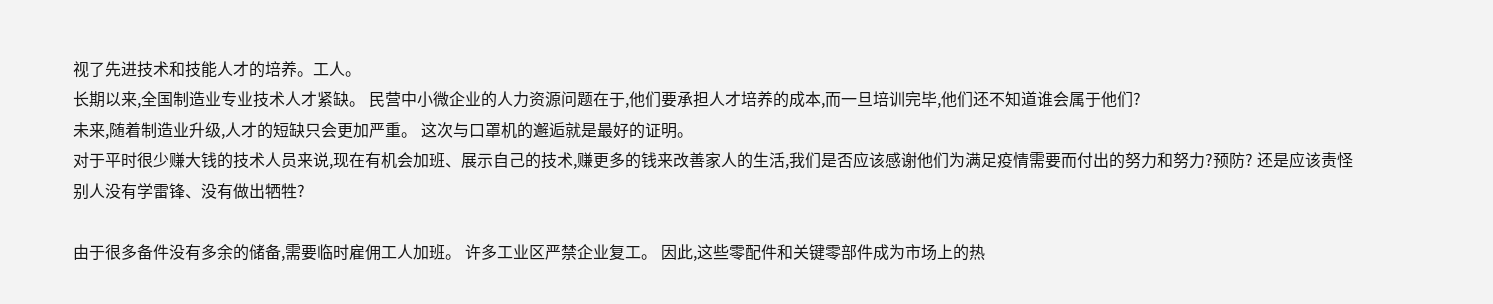视了先进技术和技能人才的培养。工人。
长期以来,全国制造业专业技术人才紧缺。 民营中小微企业的人力资源问题在于,他们要承担人才培养的成本,而一旦培训完毕,他们还不知道谁会属于他们?
未来,随着制造业升级,人才的短缺只会更加严重。 这次与口罩机的邂逅就是最好的证明。
对于平时很少赚大钱的技术人员来说,现在有机会加班、展示自己的技术,赚更多的钱来改善家人的生活,我们是否应该感谢他们为满足疫情需要而付出的努力和努力?预防? 还是应该责怪别人没有学雷锋、没有做出牺牲?

由于很多备件没有多余的储备,需要临时雇佣工人加班。 许多工业区严禁企业复工。 因此,这些零配件和关键零部件成为市场上的热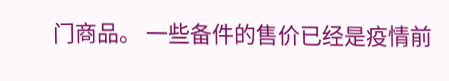门商品。 一些备件的售价已经是疫情前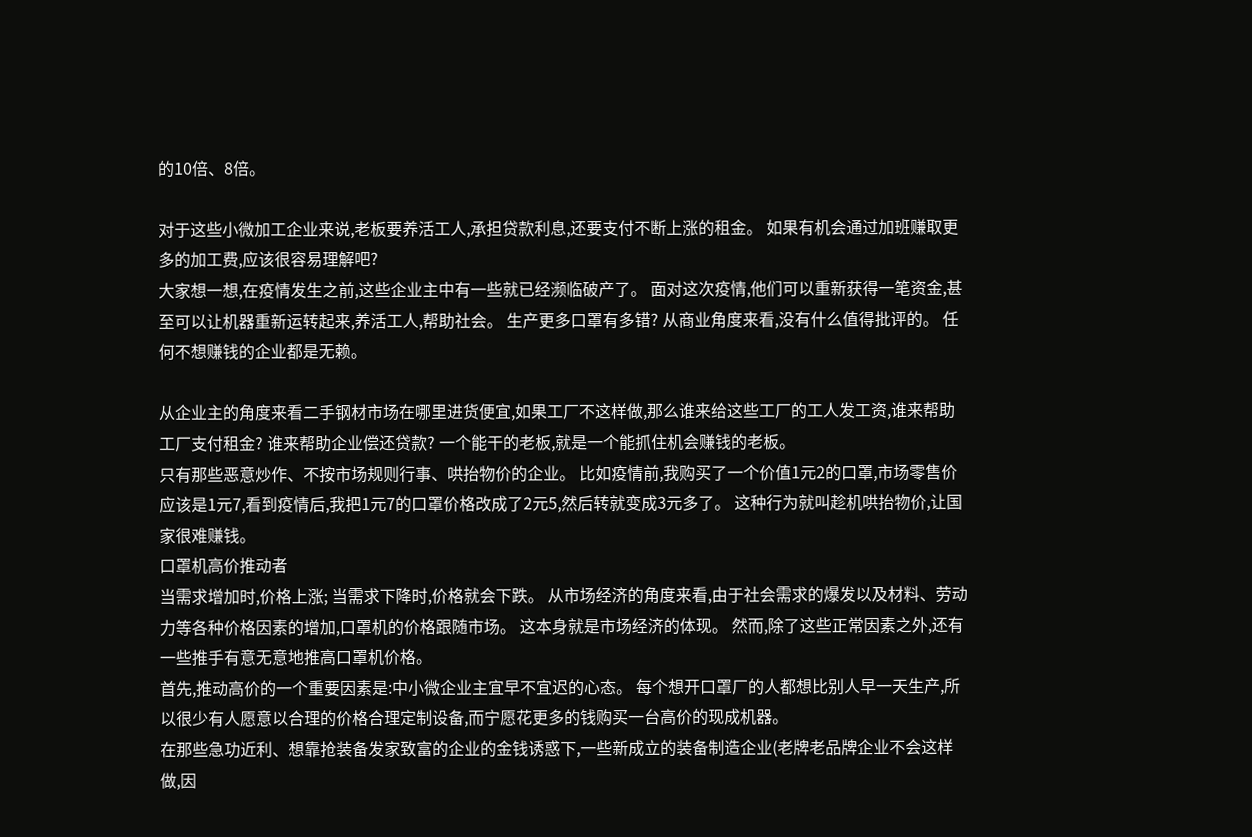的10倍、8倍。

对于这些小微加工企业来说,老板要养活工人,承担贷款利息,还要支付不断上涨的租金。 如果有机会通过加班赚取更多的加工费,应该很容易理解吧?
大家想一想,在疫情发生之前,这些企业主中有一些就已经濒临破产了。 面对这次疫情,他们可以重新获得一笔资金,甚至可以让机器重新运转起来,养活工人,帮助社会。 生产更多口罩有多错? 从商业角度来看,没有什么值得批评的。 任何不想赚钱的企业都是无赖。

从企业主的角度来看二手钢材市场在哪里进货便宜,如果工厂不这样做,那么谁来给这些工厂的工人发工资,谁来帮助工厂支付租金? 谁来帮助企业偿还贷款? 一个能干的老板,就是一个能抓住机会赚钱的老板。
只有那些恶意炒作、不按市场规则行事、哄抬物价的企业。 比如疫情前,我购买了一个价值1元2的口罩,市场零售价应该是1元7,看到疫情后,我把1元7的口罩价格改成了2元5,然后转就变成3元多了。 这种行为就叫趁机哄抬物价,让国家很难赚钱。
口罩机高价推动者
当需求增加时,价格上涨; 当需求下降时,价格就会下跌。 从市场经济的角度来看,由于社会需求的爆发以及材料、劳动力等各种价格因素的增加,口罩机的价格跟随市场。 这本身就是市场经济的体现。 然而,除了这些正常因素之外,还有一些推手有意无意地推高口罩机价格。
首先,推动高价的一个重要因素是:中小微企业主宜早不宜迟的心态。 每个想开口罩厂的人都想比别人早一天生产,所以很少有人愿意以合理的价格合理定制设备,而宁愿花更多的钱购买一台高价的现成机器。
在那些急功近利、想靠抢装备发家致富的企业的金钱诱惑下,一些新成立的装备制造企业(老牌老品牌企业不会这样做,因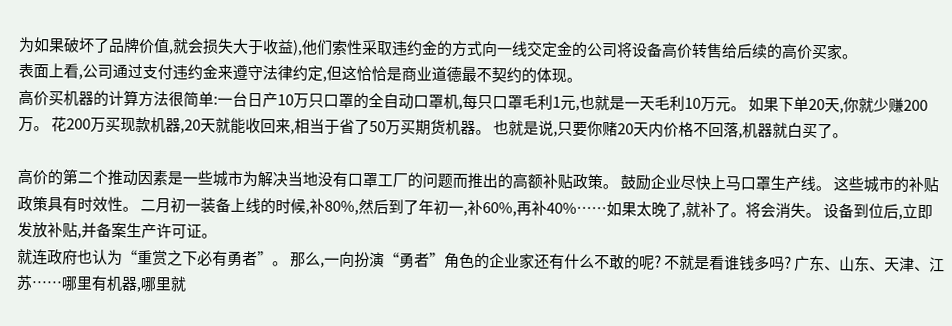为如果破坏了品牌价值,就会损失大于收益),他们索性采取违约金的方式向一线交定金的公司将设备高价转售给后续的高价买家。
表面上看,公司通过支付违约金来遵守法律约定,但这恰恰是商业道德最不契约的体现。
高价买机器的计算方法很简单:一台日产10万只口罩的全自动口罩机,每只口罩毛利1元,也就是一天毛利10万元。 如果下单20天,你就少赚200万。 花200万买现款机器,20天就能收回来,相当于省了50万买期货机器。 也就是说,只要你赌20天内价格不回落,机器就白买了。

高价的第二个推动因素是一些城市为解决当地没有口罩工厂的问题而推出的高额补贴政策。 鼓励企业尽快上马口罩生产线。 这些城市的补贴政策具有时效性。 二月初一装备上线的时候,补80%,然后到了年初一,补60%,再补40%……如果太晚了,就补了。将会消失。 设备到位后,立即发放补贴,并备案生产许可证。
就连政府也认为“重赏之下必有勇者”。 那么,一向扮演“勇者”角色的企业家还有什么不敢的呢? 不就是看谁钱多吗? 广东、山东、天津、江苏……哪里有机器,哪里就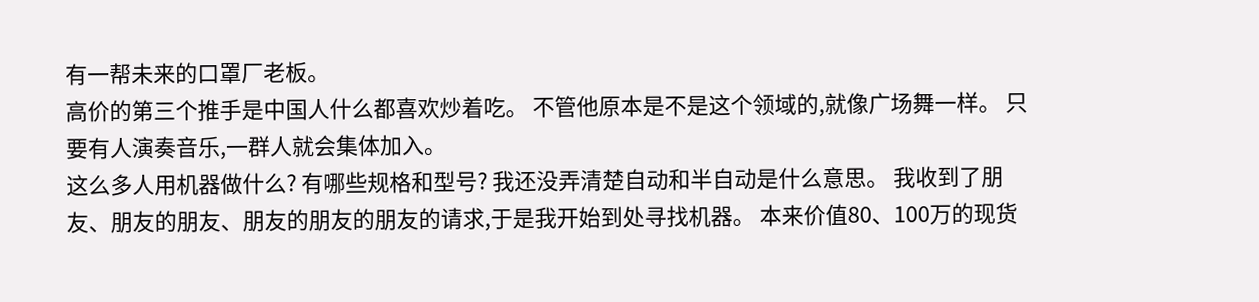有一帮未来的口罩厂老板。
高价的第三个推手是中国人什么都喜欢炒着吃。 不管他原本是不是这个领域的,就像广场舞一样。 只要有人演奏音乐,一群人就会集体加入。
这么多人用机器做什么? 有哪些规格和型号? 我还没弄清楚自动和半自动是什么意思。 我收到了朋友、朋友的朋友、朋友的朋友的朋友的请求,于是我开始到处寻找机器。 本来价值80、100万的现货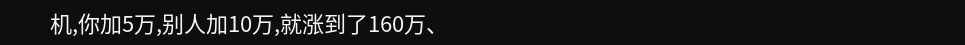机,你加5万,别人加10万,就涨到了160万、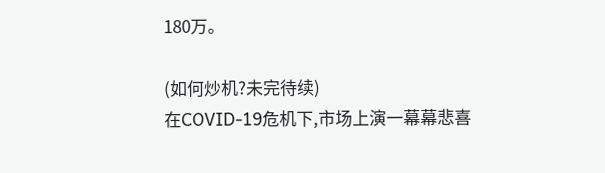180万。

(如何炒机?未完待续)
在COVID-19危机下,市场上演一幕幕悲喜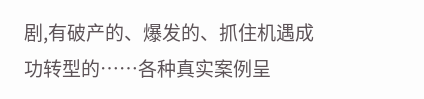剧,有破产的、爆发的、抓住机遇成功转型的……各种真实案例呈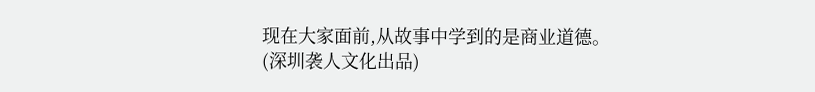现在大家面前,从故事中学到的是商业道德。
(深圳袭人文化出品)